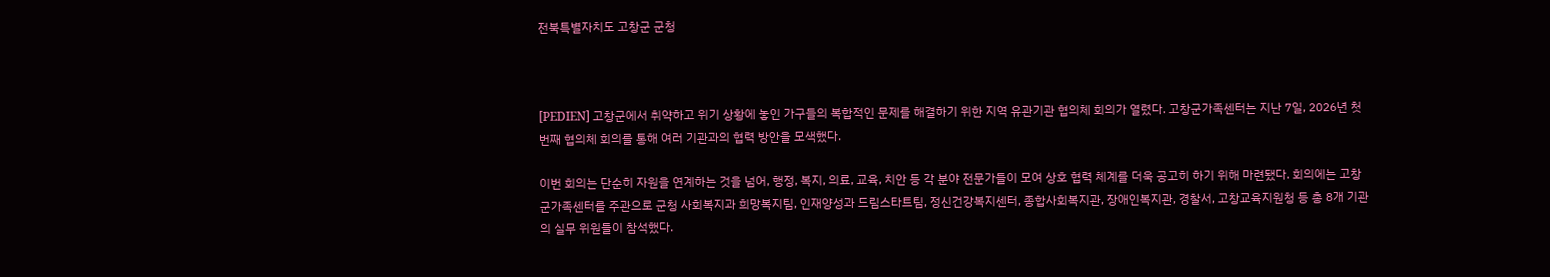전북특별자치도 고창군 군청



[PEDIEN] 고창군에서 취약하고 위기 상황에 놓인 가구들의 복합적인 문제를 해결하기 위한 지역 유관기관 협의체 회의가 열렸다. 고창군가족센터는 지난 7일, 2026년 첫 번째 협의체 회의를 통해 여러 기관과의 협력 방안을 모색했다.

이번 회의는 단순히 자원을 연계하는 것을 넘어, 행정, 복지, 의료, 교육, 치안 등 각 분야 전문가들이 모여 상호 협력 체계를 더욱 공고히 하기 위해 마련됐다. 회의에는 고창군가족센터를 주관으로 군청 사회복지과 희망복지팀, 인재양성과 드림스타트팀, 정신건강복지센터, 종합사회복지관, 장애인복지관, 경찰서, 고창교육지원청 등 총 8개 기관의 실무 위원들이 참석했다.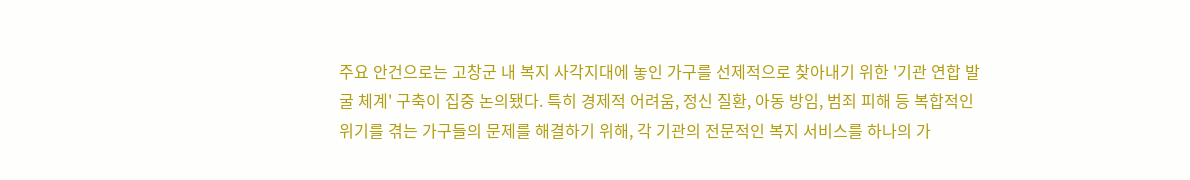주요 안건으로는 고창군 내 복지 사각지대에 놓인 가구를 선제적으로 찾아내기 위한 '기관 연합 발굴 체계' 구축이 집중 논의됐다. 특히 경제적 어려움, 정신 질환, 아동 방임, 범죄 피해 등 복합적인 위기를 겪는 가구들의 문제를 해결하기 위해, 각 기관의 전문적인 복지 서비스를 하나의 가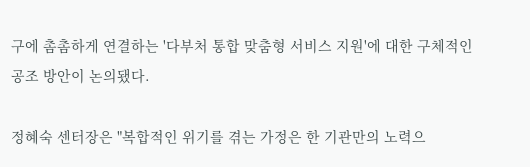구에 촘촘하게 연결하는 '다부처 통합 맞춤형 서비스 지원'에 대한 구체적인 공조 방안이 논의됐다.

정혜숙 센터장은 "복합적인 위기를 겪는 가정은 한 기관만의 노력으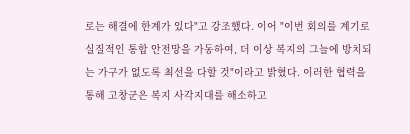로는 해결에 한계가 있다"고 강조했다. 이어 "이번 회의를 계기로 실질적인 통합 안전망을 가동하여, 더 이상 복지의 그늘에 방치되는 가구가 없도록 최선을 다할 것"이라고 밝혔다. 이러한 협력을 통해 고창군은 복지 사각지대를 해소하고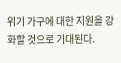위기 가구에 대한 지원을 강화할 것으로 기대된다.